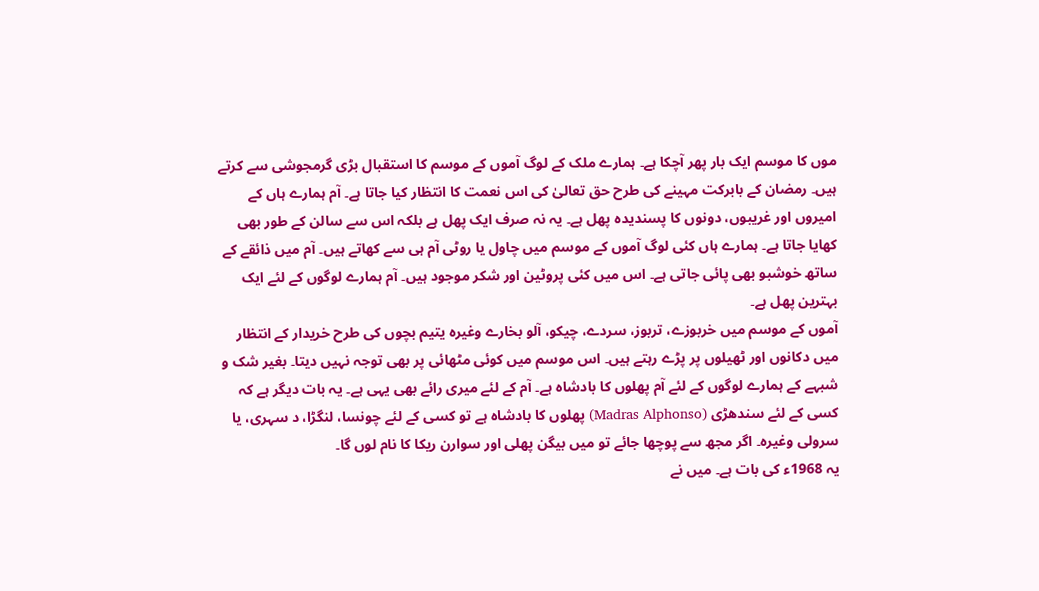موں کا موسم ایک بار پھر آچکا ہے۔ ہمارے ملک کے لوگ آموں کے موسم کا استقبال بڑی گرمجوشی سے کرتے ہیں۔ رمضان کے بابرکت مہینے کی طرح حق تعالیٰ کی اس نعمت کا انتظار کیا جاتا ہے۔ آم ہمارے ہاں کے امیروں اور غریبوں، دونوں کا پسندیدہ پھل ہے۔ یہ نہ صرف ایک پھل ہے بلکہ اس سے سالن کے طور بھی کھایا جاتا ہے۔ ہمارے ہاں کئی لوگ آموں کے موسم میں چاول یا روٹی آم ہی سے کھاتے ہیں۔ آم میں ذائقے کے ساتھ خوشبو بھی پائی جاتی ہے۔ اس میں کئی پروٹین اور شکر موجود ہیں۔ آم ہمارے لوگوں کے لئے ایک بہترین پھل ہے۔
آموں کے موسم میں خربوزے، تربوز، سردے، چیکو، آلو بخارے وغیرہ یتیم بچوں کی طرح خریدار کے انتظار میں دکانوں اور ٹھیلوں پر پڑے رہتے ہیں۔ اس موسم میں کوئی مٹھائی پر بھی توجہ نہیں دیتا۔ بغیر شک و شبہے کے ہمارے لوگوں کے لئے آم پھلوں کا بادشاہ ہے۔ آم کے لئے میری رائے بھی یہی ہے۔ یہ بات دیگر ہے کہ کسی کے لئے سندھڑی (Madras Alphonso) پھلوں کا بادشاہ ہے تو کسی کے لئے چونسا، لنگڑا، د سہری، یا سرولی وغیرہ۔ اگر مجھ سے پوچھا جائے تو میں بیگن پھلی اور سوارن ریکا کا نام لوں گا۔
یہ 1968ء کی بات ہے۔ میں نے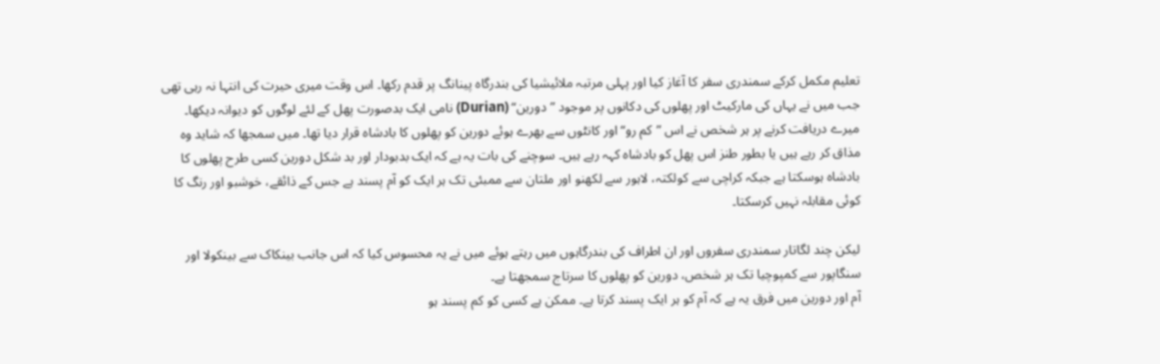تعلیم مکمل کرکے سمندری سفر کا آغاز کیا اور پہلی مرتبہ ملائیشیا کی بندرگاہ پینانگ پر قدم رکھا۔ اس وقت میری حیرت کی انتہا نہ رہی تھی جب میں نے یہاں کی مارکیٹ اور پھلوں کی دکانوں پر موجود ”دورین“ (Durian) نامی ایک بدصورت پھل کے لئے لوگوں کو دیوانہ دیکھا۔ میرے دریافت کرنے پر ہر شخص نے اس ”کم رو“ اور کانٹوں سے بھرے ہوئے دورین کو پھلوں کا بادشاہ قرار دیا تھا۔ میں سمجھا کہ شاید وہ مذاق کر رہے ہیں یا بطور طنز اس پھل کو بادشاہ کہہ رہے ہیں۔ سوچنے کی بات یہ ہے کہ ایک بدبودار اور بد شکل دورین کسی طرح پھلوں کا بادشاہ ہوسکتا ہے جبکہ کراچی سے کولکتہ، لاہور سے لکھنو اور ملتان سے ممبئی تک ہر ایک کو آم پسند ہے جس کے ذائقے، خوشبو اور رنگ کا کوئی مقابلہ نہیں کرسکتا۔

لیکن چند لگاتار سمندری سفروں اور ان اطراف کی بندرگاہوں میں رہتے ہوئے میں نے یہ محسوس کیا کہ اس جانب بینکاک سے بینکولا اور سنگاپور سے کمپوچیا تک ہر شخص، دورین کو پھلوں کا سرتاج سمجھتا ہے۔
آم اور دورین میں فرق یہ ہے کہ آم کو ہر ایک پسند کرتا ہے۔ ممکن ہے کسی کو کم پسند ہو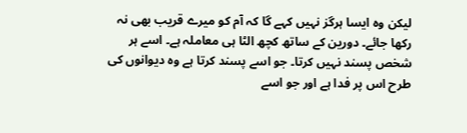لیکن وہ ایسا ہرگز نہیں کہے گا کہ آم کو میرے قریب بھی نہ رکھا جائے۔ دورین کے ساتھ کچھ الٹا ہی معاملہ ہے۔ اسے ہر شخص پسند نہیں کرتا۔ جو اسے پسند کرتا ہے وہ دیوانوں کی طرح اس پر فدا ہے اور جو اسے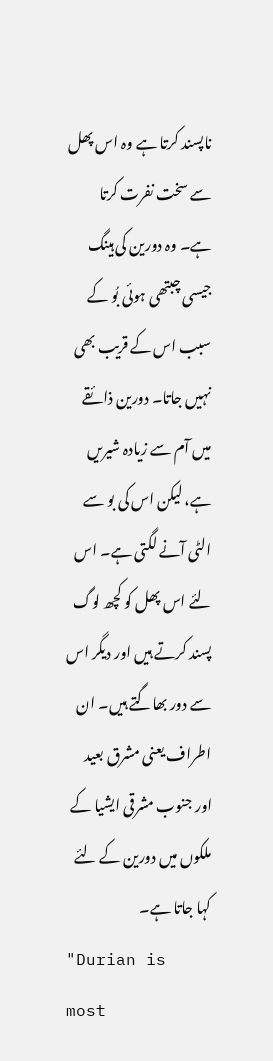ناپسند کرتا ہے وہ اس پھل سے سخت نفرت کرتا ہے۔ وہ دورین کی ہینگ جیسی چبتھی ہوئی بُو کے سبب اس کے قریب بھی نہیں جاتا۔ دورین ذائقے میں آم سے زیادہ شیریں ہے، لیکن اس کی بو سے الٹی آنے لگتی ہے۔ اس لئے اس پھل کو کچھ لوگ پسند کرتے ہیں اور دیگر اس سے دور بھاگتے ہیں۔ ان اطراف یعنی مشرق بعید اور جنوب مشرقی ایشیا کے ملکوں میں دورین کے لئے کہا جاتا ہے۔
"Durian is most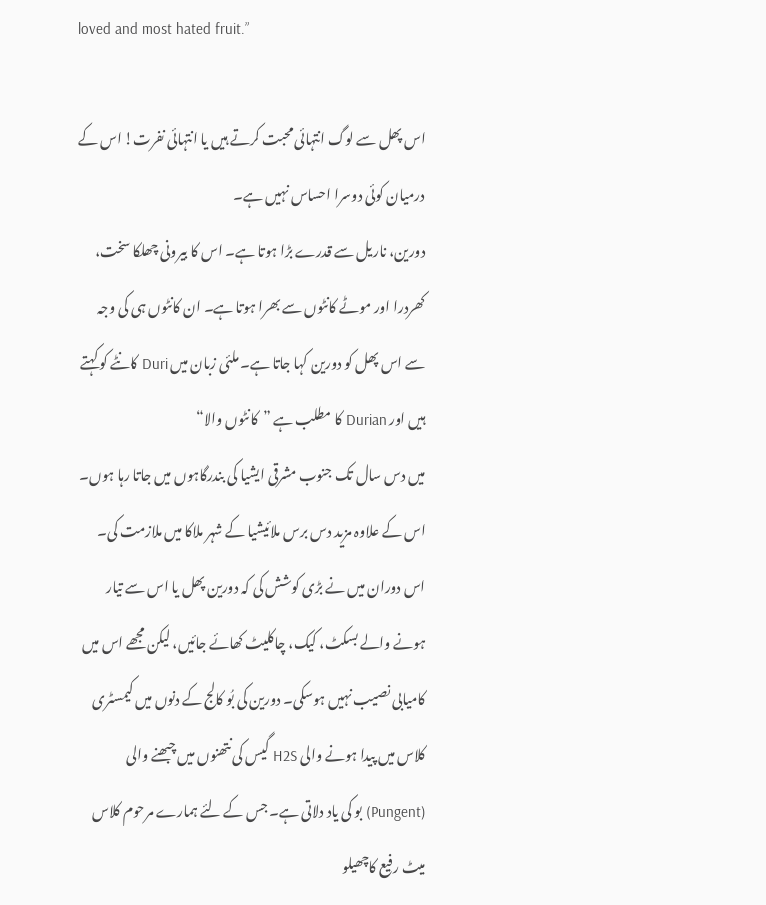loved and most hated fruit.”

اس پھل سے لوگ انتہائی محبت کرتے ہیں یا انتہائی نفرت! اس کے درمیان کوئی دوسرا احساس نہیں ہے۔
دورین، ناریل سے قدرے بڑا ہوتا ہے۔ اس کا بیرونی چھلکا سخت، کھردرا اور موٹے کانٹوں سے بھرا ہوتا ہے۔ ان کانٹوں ہی کی وجہ سے اس پھل کو دورین کہا جاتا ہے۔ ملئی زبان میں Duri کانٹے کو کہتے ہیں اور Durian کا مطلب ہے ”کانٹوں والا“
میں دس سال تک جنوب مشرقی ایشیا کی بندرگاہوں میں جاتا رہا ہوں۔ اس کے علاوہ مزید دس برس ملائیشیا کے شہر ملاکا میں ملازمت کی۔ اس دوران میں نے بڑی کوشش کی کہ دورین پھل یا اس سے تیار ہونے والے بسکٹ، کیک، چاکلیٹ کھائے جائیں، لیکن مجھے اس میں کامیابی نصیب نہیں ہوسکی۔ دورین کی بُو کالج کے دنوں میں کیمسٹری کلاس میں پیدا ہونے والی H2S گیس کی نتھنوں میں چبھنے والی (Pungent) بو کی یاد دلاتی ہے۔ جس کے لئے ہمارے مرحوم کلاس میٹ رفیع کاچھیلو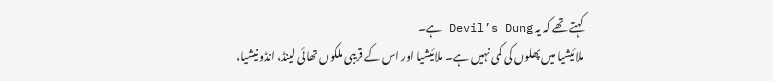کہتے تھے کہ یہ Devil’s Dung ہے۔
ملائیشیا میں پھلوں کی کمی نہیں ہے۔ ملائیشیا اور اس کے قریبی ملکوں تھائی لینڈ، انڈونیشیا،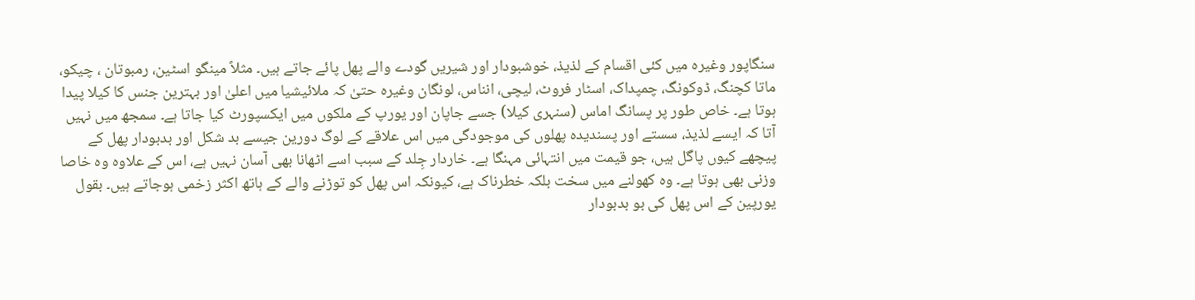سنگاپور وغیرہ میں کئی اقسام کے لذیذ، خوشبودار اور شیریں گودے والے پھل پائے جاتے ہیں۔ مثلاً مینگو اسٹین، رمبوتان ، چیکو، ماتا کچنگ، ڈوکونگ، چمپداک، اسٹار فروٹ، لیچی، انناس، لونگان وغیرہ حتیٰ کہ ملائیشیا میں اعلیٰ اور بہترین جنس کا کیلا پیدا ہوتا ہے۔ خاص طور پر پسانگ اماس (سنہری کیلا) جسے جاپان اور یورپ کے ملکوں میں ایکسپورٹ کیا جاتا ہے۔ سمجھ میں نہیں آتا کہ ایسے لذیذ، سستے اور پسندیدہ پھلوں کی موجودگی میں اس علاقے کے لوگ دورین جیسے بد شکل اور بدبودار پھل کے پیچھے کیوں پاگل ہیں، جو قیمت میں انتہائی مہنگا ہے۔ خاردار جِلد کے سبب اسے اٹھانا بھی آسان نہیں ہے، اس کے علاوہ وہ خاصا وزنی بھی ہوتا ہے۔ وہ کھولنے میں سخت بلکہ خطرناک ہے، کیونکہ اس پھل کو توڑنے والے کے ہاتھ اکثر زخمی ہوجاتے ہیں۔ بقول یورپین کے اس پھل کی بو بدبودار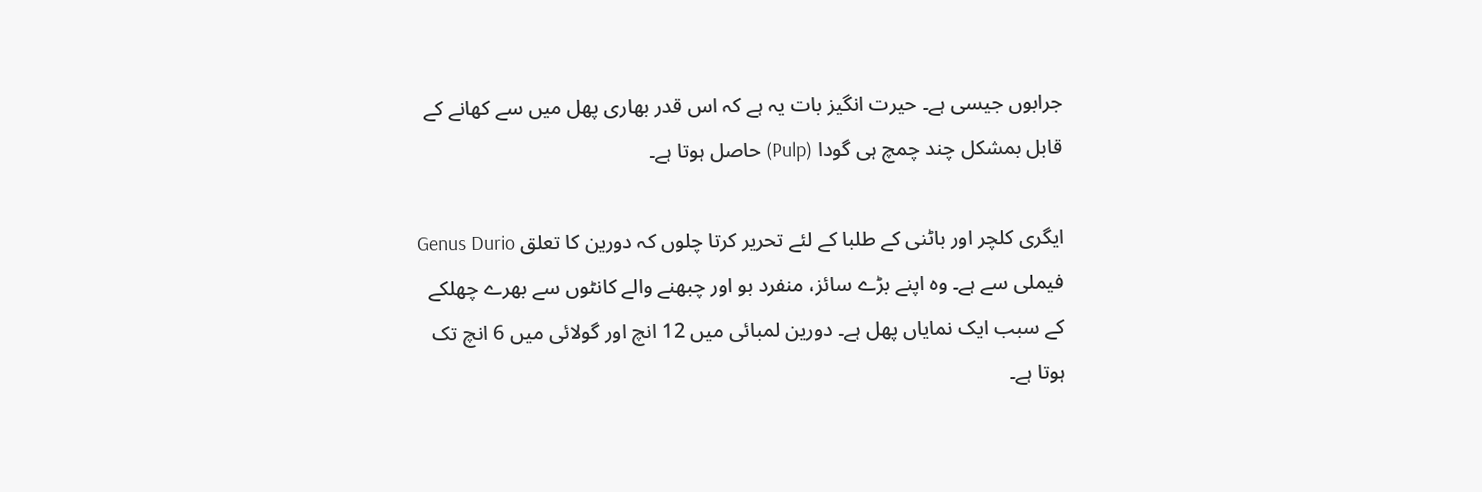جرابوں جیسی ہے۔ حیرت انگیز بات یہ ہے کہ اس قدر بھاری پھل میں سے کھانے کے قابل بمشکل چند چمچ ہی گودا (Pulp) حاصل ہوتا ہے۔

ایگری کلچر اور باٹنی کے طلبا کے لئے تحریر کرتا چلوں کہ دورین کا تعلق Genus Durio فیملی سے ہے۔ وہ اپنے بڑے سائز، منفرد بو اور چبھنے والے کانٹوں سے بھرے چھلکے کے سبب ایک نمایاں پھل ہے۔ دورین لمبائی میں 12 انچ اور گولائی میں 6 انچ تک ہوتا ہے۔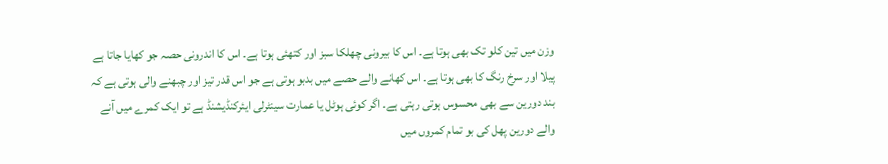وزن میں تین کلو تک بھی ہوتا ہے۔ اس کا بیرونی چھلکا سبز اور کتھئی ہوتا ہے۔ اس کا اندرونی حصہ جو کھایا جاتا ہے پیلا اور سرخ رنگ کا بھی ہوتا ہے۔ اس کھانے والے حصے میں بدبو ہوتی ہے جو اس قدر تیز اور چبھنے والی ہوتی ہے کہ بند دورین سے بھی محسوس ہوتی رہتی ہے۔ اگر کوئی ہوٹل یا عمارت سینٹرلی ایئرکنڈیشنڈ ہے تو ایک کمرے میں آنے والے دورین پھل کی بو تمام کمروں میں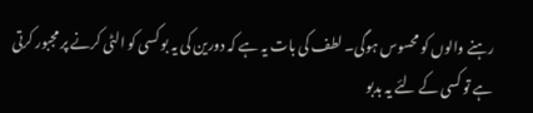رہنے والوں کو محسوس ہوگی۔ لطف کی بات یہ ہے کہ دورین کی یہ بو کسی کو الٹی کرنے پر مجبور کرتی ہے تو کسی کے لئے یہ بدبو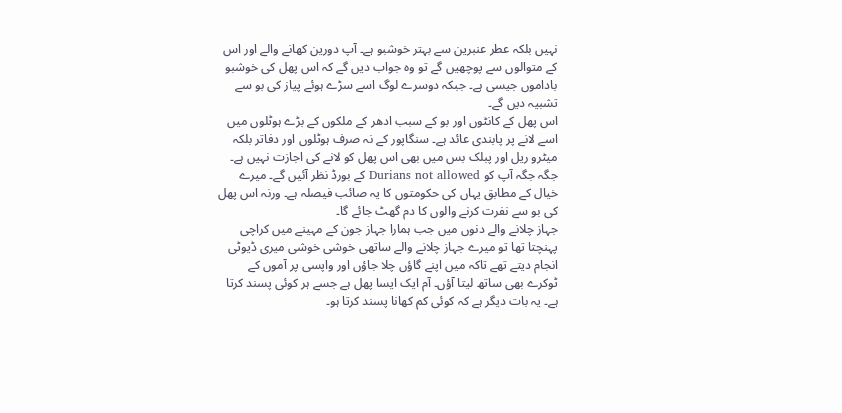نہیں بلکہ عطر عنبرین سے بہتر خوشبو ہے۔ آپ دورین کھانے والے اور اس کے متوالوں سے پوچھیں گے تو وہ جواب دیں گے کہ اس پھل کی خوشبو باداموں جیسی ہے۔ جبکہ دوسرے لوگ اسے سڑے ہوئے پیاز کی بو سے تشبیہ دیں گے۔
اس پھل کے کانٹوں اور بو کے سبب ادھر کے ملکوں کے بڑے ہوٹلوں میں اسے لانے پر پابندی عائد ہے۔ سنگاپور کے نہ صرف ہوٹلوں اور دفاتر بلکہ میٹرو ریل اور پبلک بس میں بھی اس پھل کو لانے کی اجازت نہیں ہے۔ جگہ جگہ آپ کو Durians not allowed کے بورڈ نظر آئیں گے۔ میرے خیال کے مطابق یہاں کی حکومتوں کا یہ صائب فیصلہ ہے۔ ورنہ اس پھل کی بو سے نفرت کرنے والوں کا دم گھٹ جائے گا۔
جہاز چلانے والے دنوں میں جب ہمارا جہاز جون کے مہینے میں کراچی پہنچتا تھا تو میرے جہاز چلانے والے ساتھی خوشی خوشی میری ڈیوٹی انجام دیتے تھے تاکہ میں اپنے گاؤں چلا جاؤں اور واپسی پر آموں کے ٹوکرے بھی ساتھ لیتا آؤں۔ آم ایک ایسا پھل ہے جسے ہر کوئی پسند کرتا ہے۔ یہ بات دیگر ہے کہ کوئی کم کھانا پسند کرتا ہو۔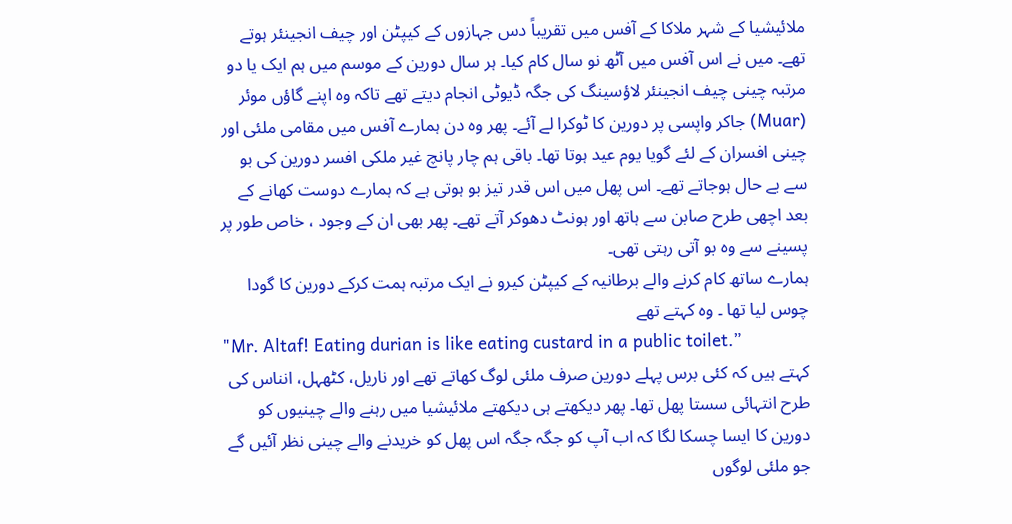ملائیشیا کے شہر ملاکا کے آفس میں تقریباً دس جہازوں کے کیپٹن اور چیف انجینئر ہوتے تھے۔ میں نے اس آفس میں آٹھ نو سال کام کیا۔ ہر سال دورین کے موسم میں ہم ایک یا دو مرتبہ چینی چیف انجینئر لاؤسینگ کی جگہ ڈیوٹی انجام دیتے تھے تاکہ وہ اپنے گاؤں موئر (Muar) جاکر واپسی پر دورین کا ٹوکرا لے آئے۔ پھر وہ دن ہمارے آفس میں مقامی ملئی اور چینی افسران کے لئے گویا یوم عید ہوتا تھا۔ باقی ہم چار پانچ غیر ملکی افسر دورین کی بو سے بے حال ہوجاتے تھے۔ اس پھل میں اس قدر تیز بو ہوتی ہے کہ ہمارے دوست کھانے کے بعد اچھی طرح صابن سے ہاتھ اور ہونٹ دھوکر آتے تھے۔ پھر بھی ان کے وجود ، خاص طور پر پسینے سے وہ بو آتی رہتی تھی۔
ہمارے ساتھ کام کرنے والے برطانیہ کے کیپٹن کیرو نے ایک مرتبہ ہمت کرکے دورین کا گودا چوس لیا تھا ۔ وہ کہتے تھے
"Mr. Altaf! Eating durian is like eating custard in a public toilet.”
کہتے ہیں کہ کئی برس پہلے دورین صرف ملئی لوگ کھاتے تھے اور ناریل، کٹھہل، انناس کی طرح انتہائی سستا پھل تھا۔ پھر دیکھتے ہی دیکھتے ملائیشیا میں رہنے والے چینیوں کو دورین کا ایسا چسکا لگا کہ اب آپ کو جگہ جگہ اس پھل کو خریدنے والے چینی نظر آئیں گے جو ملئی لوگوں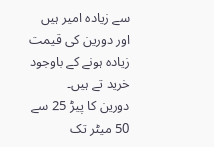سے زیادہ امیر ہیں اور دورین کی قیمت زیادہ ہونے کے باوجود خرید تے ہیں۔
دورین کا پیڑ 25 سے 50 میٹر تک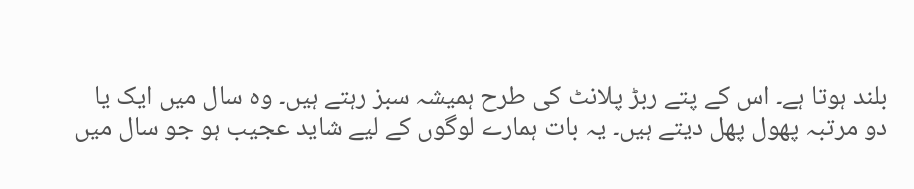بلند ہوتا ہے۔ اس کے پتے ربڑ پلانٹ کی طرح ہمیشہ سبز رہتے ہیں۔ وہ سال میں ایک یا دو مرتبہ پھول پھل دیتے ہیں۔ یہ بات ہمارے لوگوں کے لیے شاید عجیب ہو جو سال میں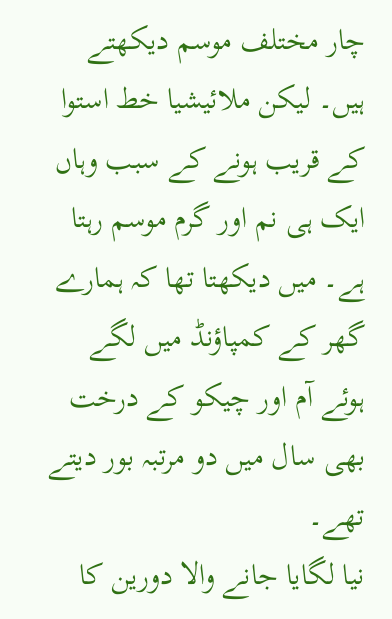چار مختلف موسم دیکھتے ہیں۔ لیکن ملائیشیا خط استوا کے قریب ہونے کے سبب وہاں ایک ہی نم اور گرم موسم رہتا ہے۔ میں دیکھتا تھا کہ ہمارے گھر کے کمپاؤنڈ میں لگے ہوئے آم اور چیکو کے درخت بھی سال میں دو مرتبہ بور دیتے تھے۔
نیا لگایا جانے والا دورین کا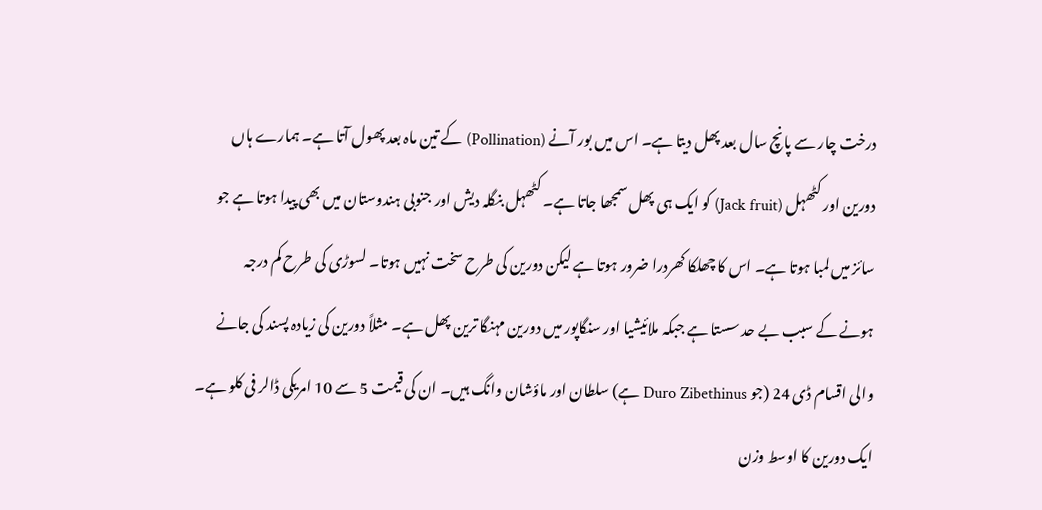درخت چار سے پانچ سال بعد پھل دیتا ہے۔ اس میں بور آنے (Pollination) کے تین ماہ بعد پھول آتا ہے۔ ہمارے ہاں دورین اور کٹھہل (Jack fruit) کو ایک ہی پھل سمجھا جاتا ہے۔ کٹھہل بنگلہ دیش اور جنوبی ہندوستان میں بھی پیدا ہوتا ہے جو سائز میں لمبا ہوتا ہے۔ اس کا چھلکا کھردرا ضرور ہوتا ہے لیکن دورین کی طرح سخت نہیں ہوتا۔ لسوڑی کی طرح کم درجہ ہونے کے سبب بے حد سستا ہے جبکہ ملائیشیا اور سنگاپور میں دورین مہنگا ترین پھل ہے۔ مثلاً دورین کی زیادہ پسند کی جانے والی اقسام ڈی 24 (جو Duro Zibethinus ہے) سلطان اور ماؤشان وانگ ہیں۔ ان کی قیمت 5 سے 10 امریکی ڈالر فی کلو ہے۔ ایک دورین کا اوسط وزن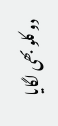دو کلو بھی لگایا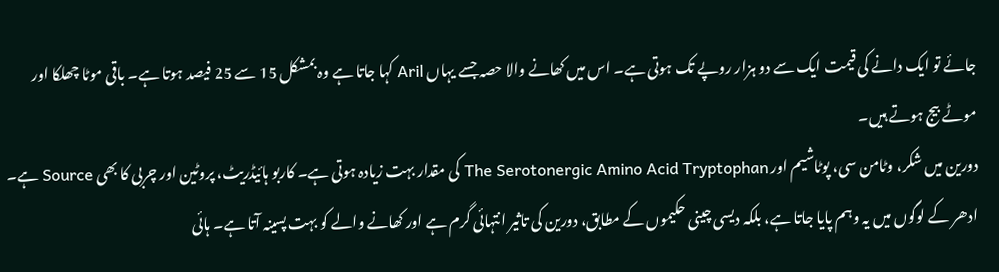جائے تو ایک دانے کی قیمت ایک سے دو ہزار روپے تک ہوتی ہے۔ اس میں کھانے والا حصہ جسے یہاں Aril کہا جاتا ہے وہ بمشکل 15 سے 25 فیصد ہوتا ہے۔ باقی موٹا چھلکا اور موٹے بیج ہوتے ہیں۔
دورین میں شکر، وٹامن سی، پوٹاشیم اور The Serotonergic Amino Acid Tryptophan کی مقدار بہت زیادہ ہوتی ہے۔ کاربو ہائیڈریٹ، پروٹین اور چربی کا بھی Source ہے۔ ادھر کے لوگوں میں یہ وہم پایا جاتا ہے، بلکہ دیسی چینی حکیموں کے مطابق، دورین کی تاثیر انتہائی گرم ہے اور کھانے والے کو بہت پسینہ آتا ہے۔ ہائی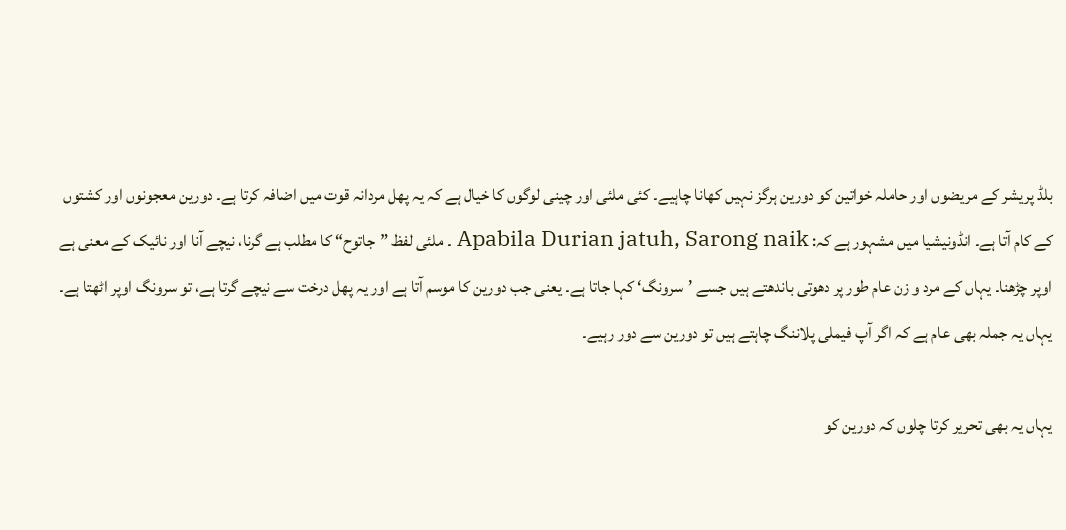بلڈ پریشر کے مریضوں اور حاملہ خواتین کو دورین ہرگز نہیں کھانا چاہیے۔ کئی ملئی اور چینی لوگوں کا خیال ہے کہ یہ پھل مردانہ قوت میں اضافہ کرتا ہے۔ دورین معجونوں اور کشتوں کے کام آتا ہے۔ انڈونیشیا میں مشہور ہے کہ: Apabila Durian jatuh, Sarong naik ۔ ملئی لفظ ”جاتوح“ کا مطلب ہے گرنا، نیچے آنا اور نائیک کے معنی ہے اوپر چڑھنا۔ یہاں کے مرد و زن عام طور پر دھوتی باندھتے ہیں جسے ’سرونگ‘ کہا جاتا ہے۔ یعنی جب دورین کا موسم آتا ہے اور یہ پھل درخت سے نیچے گرتا ہے، تو سرونگ اوپر اٹھتا ہے۔ یہاں یہ جملہ بھی عام ہے کہ اگر آپ فیملی پلاننگ چاہتے ہیں تو دورین سے دور رہیے۔

یہاں یہ بھی تحریر کرتا چلوں کہ دورین کو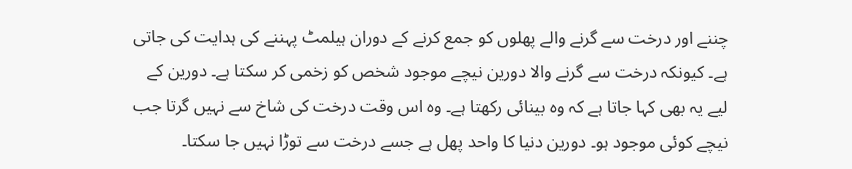چننے اور درخت سے گرنے والے پھلوں کو جمع کرنے کے دوران ہیلمٹ پہننے کی ہدایت کی جاتی ہے۔ کیونکہ درخت سے گرنے والا دورین نیچے موجود شخص کو زخمی کر سکتا ہے۔ دورین کے لیے یہ بھی کہا جاتا ہے کہ وہ بینائی رکھتا ہے۔ وہ اس وقت درخت کی شاخ سے نہیں گرتا جب نیچے کوئی موجود ہو۔ دورین دنیا کا واحد پھل ہے جسے درخت سے توڑا نہیں جا سکتا۔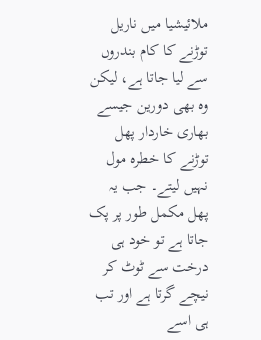ملائیشیا میں ناریل توڑنے کا کام بندروں سے لیا جاتا ہے، لیکن وہ بھی دورین جیسے بھاری خاردار پھل توڑنے کا خطرہ مول نہیں لیتے۔ جب یہ پھل مکمل طور پر پک جاتا ہے تو خود ہی درخت سے ٹوٹ کر نیچے گرتا ہے اور تب ہی اسے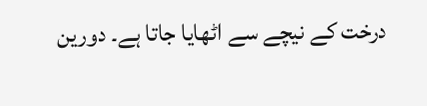درخت کے نیچے سے اٹھایا جاتا ہے۔ دورین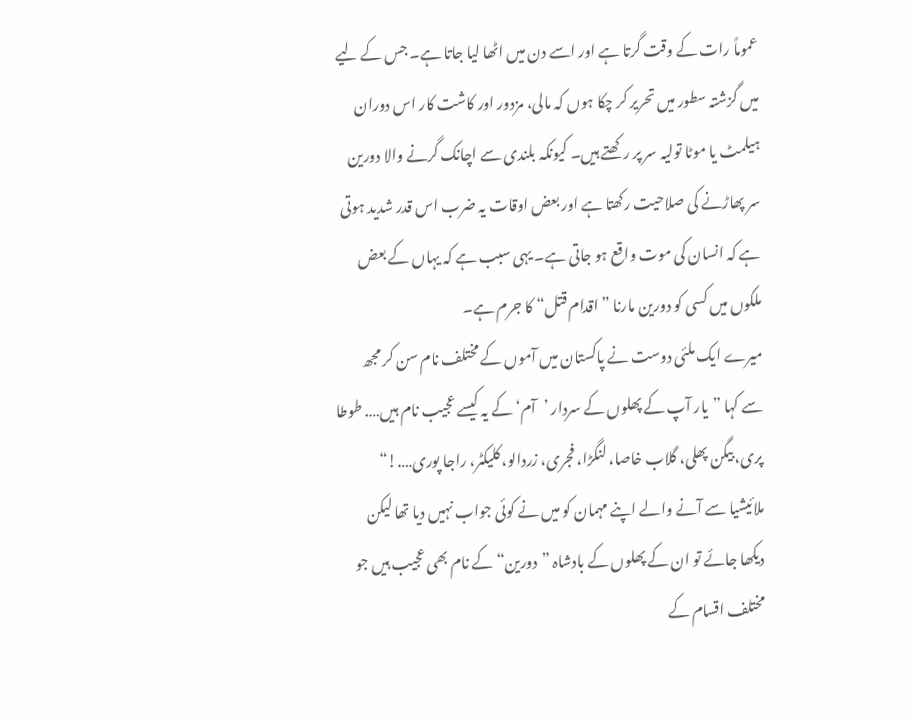عموماً رات کے وقت گرتا ہے اور اسے دن میں اٹھا لیا جاتا ہے۔ جس کے لیے میں گزشتہ سطور میں تحریر کر چکا ہوں کہ مالی، مزدور اور کاشت کار اس دوران ہیلمٹ یا موٹا تولیہ سر پر رکھتے ہیں۔ کیونکہ بلندی سے اچانک گرنے والا دورین سر پھاڑنے کی صلاحیت رکھتا ہے اور بعض اوقات یہ ضرب اس قدر شدید ہوتی ہے کہ انسان کی موت واقع ہو جاتی ہے۔ یہی سبب ہے کہ یہاں کے بعض ملکوں میں کسی کو دورین مارنا ”اقدام قتل“ کا جرم ہے۔
میرے ایک ملئی دوست نے پاکستان میں آموں کے مختلف نام سن کر مجھ سے کہا ”یار آپ کے پھلوں کے سردار ’آم‘ کے یہ کیسے عجیب نام ہیں…. طوطا پری، بیگن پھلی، گلاب خاصا، لنگڑا، فجری، زردالو، کلیکٹر، راجا پوری….!“
ملائیشیا سے آنے والے اپنے مہمان کو میں نے کوئی جواب نہیں دیا تھا لیکن دیکھا جائے تو ان کے پھلوں کے بادشاہ ”دورین“ کے نام بھی عجیب ہیں جو مختلف اقسام کے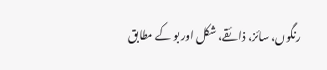رنگوں، سائز، ذائقے، شکل اور بو کے مطابق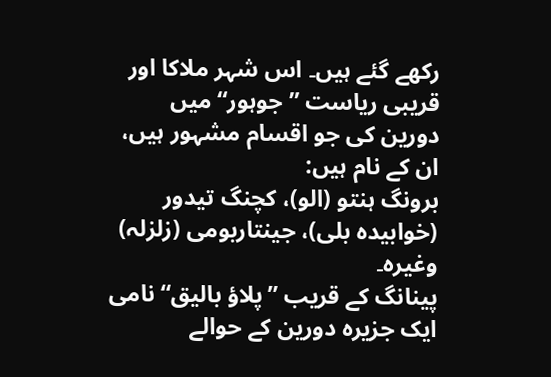رکھے گئے ہیں۔ اس شہر ملاکا اور قریبی ریاست ”جوہور“ میں دورین کی جو اقسام مشہور ہیں، ان کے نام ہیں:
برونگ ہنتو (الو)، کچنگ تیدور (خوابیدہ بلی)، جینتاربومی (زلزلہ) وغیرہ۔
پینانگ کے قریب ”پلاؤ بالیق“ نامی ایک جزیرہ دورین کے حوالے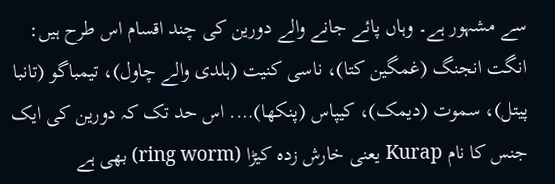سے مشہور ہے۔ وہاں پائے جانے والے دورین کی چند اقسام اس طرح ہیں:
انگت انجنگ (غمگین کتا)، ناسی کنیت (ہلدی والے چاول)، تیمباگو (تانبا پیتل)، سموت (دیمک)، کیپاس (پنکھا)…. اس حد تک کہ دورین کی ایک جنس کا نام Kurap یعنی خارش زدہ کیڑا (ring worm) بھی ہے